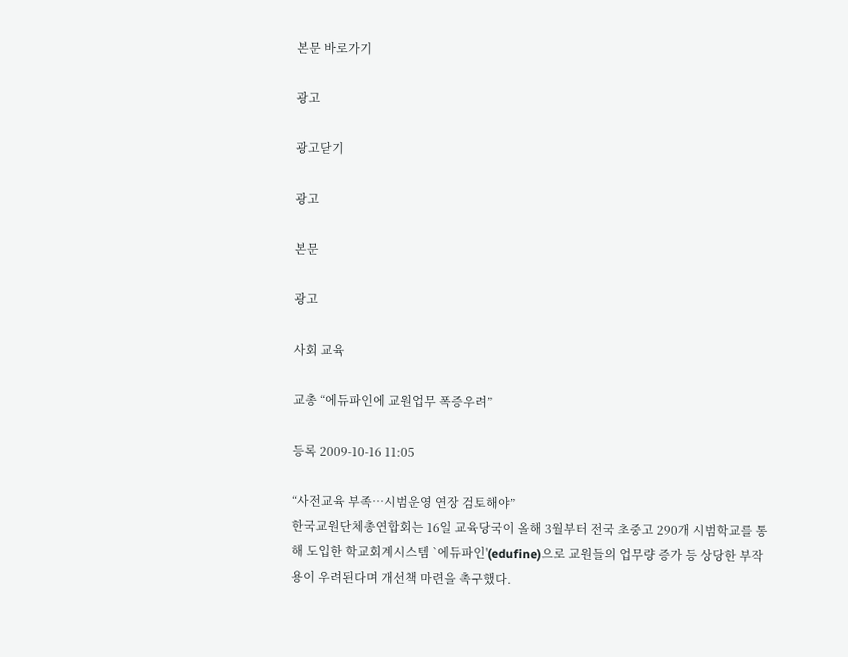본문 바로가기

광고

광고닫기

광고

본문

광고

사회 교육

교총 “에듀파인에 교원업무 폭증우려”

등록 2009-10-16 11:05

“사전교육 부족…시범운영 연장 검토해야”
한국교원단체총연합회는 16일 교육당국이 올해 3월부터 전국 초중고 290개 시범학교를 통해 도입한 학교회계시스템 `에듀파인'(edufine)으로 교원들의 업무량 증가 등 상당한 부작용이 우려된다며 개선책 마련을 촉구했다.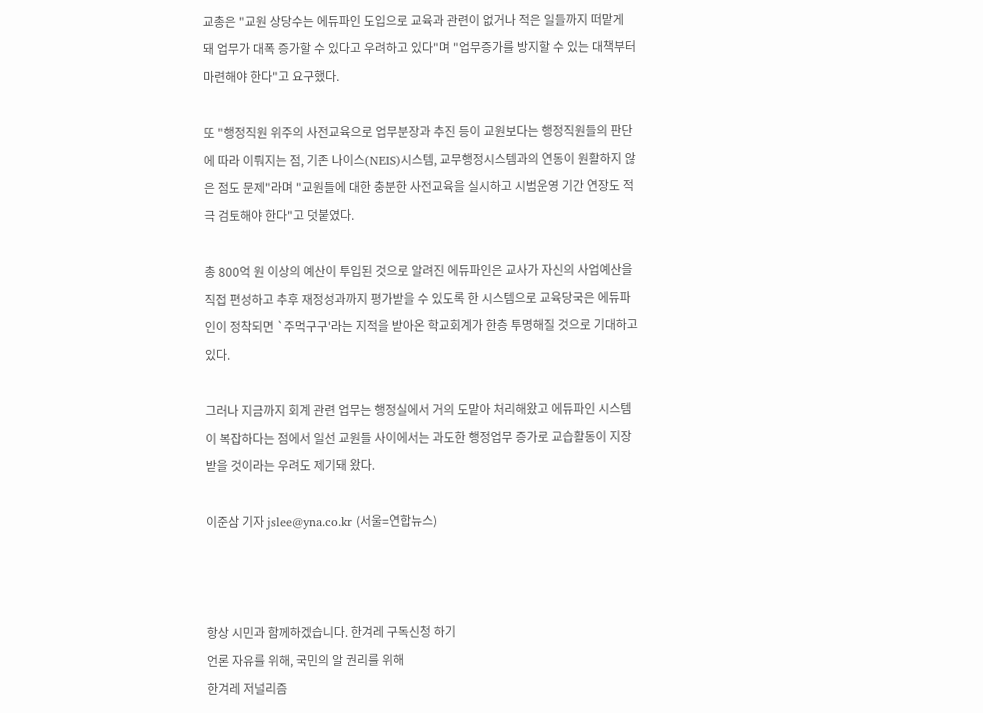교총은 "교원 상당수는 에듀파인 도입으로 교육과 관련이 없거나 적은 일들까지 떠맡게 돼 업무가 대폭 증가할 수 있다고 우려하고 있다"며 "업무증가를 방지할 수 있는 대책부터 마련해야 한다"고 요구했다.

또 "행정직원 위주의 사전교육으로 업무분장과 추진 등이 교원보다는 행정직원들의 판단에 따라 이뤄지는 점, 기존 나이스(NEIS)시스템, 교무행정시스템과의 연동이 원활하지 않은 점도 문제"라며 "교원들에 대한 충분한 사전교육을 실시하고 시범운영 기간 연장도 적극 검토해야 한다"고 덧붙였다.

총 800억 원 이상의 예산이 투입된 것으로 알려진 에듀파인은 교사가 자신의 사업예산을 직접 편성하고 추후 재정성과까지 평가받을 수 있도록 한 시스템으로 교육당국은 에듀파인이 정착되면 `주먹구구'라는 지적을 받아온 학교회계가 한층 투명해질 것으로 기대하고 있다.

그러나 지금까지 회계 관련 업무는 행정실에서 거의 도맡아 처리해왔고 에듀파인 시스템이 복잡하다는 점에서 일선 교원들 사이에서는 과도한 행정업무 증가로 교습활동이 지장받을 것이라는 우려도 제기돼 왔다.

이준삼 기자 jslee@yna.co.kr (서울=연합뉴스)



항상 시민과 함께하겠습니다. 한겨레 구독신청 하기
언론 자유를 위해, 국민의 알 권리를 위해
한겨레 저널리즘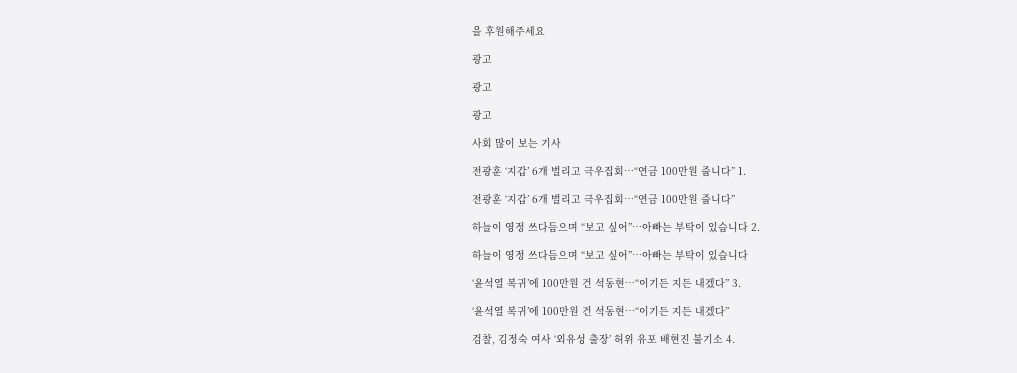을 후원해주세요

광고

광고

광고

사회 많이 보는 기사

전광훈 ‘지갑’ 6개 벌리고 극우집회…“연금 100만원 줍니다” 1.

전광훈 ‘지갑’ 6개 벌리고 극우집회…“연금 100만원 줍니다”

하늘이 영정 쓰다듬으며 “보고 싶어”…아빠는 부탁이 있습니다 2.

하늘이 영정 쓰다듬으며 “보고 싶어”…아빠는 부탁이 있습니다

‘윤석열 복귀’에 100만원 건 석동현…“이기든 지든 내겠다” 3.

‘윤석열 복귀’에 100만원 건 석동현…“이기든 지든 내겠다”

검찰, 김정숙 여사 ‘외유성 출장’ 허위 유포 배현진 불기소 4.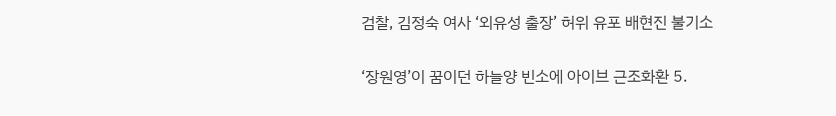검찰, 김정숙 여사 ‘외유성 출장’ 허위 유포 배현진 불기소

‘장원영’이 꿈이던 하늘양 빈소에 아이브 근조화환 5.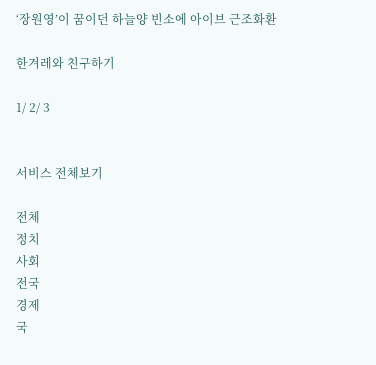‘장원영’이 꿈이던 하늘양 빈소에 아이브 근조화환

한겨레와 친구하기

1/ 2/ 3


서비스 전체보기

전체
정치
사회
전국
경제
국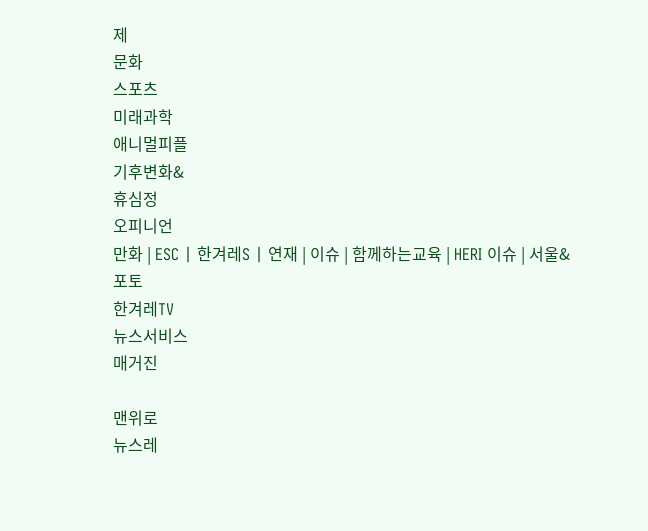제
문화
스포츠
미래과학
애니멀피플
기후변화&
휴심정
오피니언
만화 | ESC | 한겨레S | 연재 | 이슈 | 함께하는교육 | HERI 이슈 | 서울&
포토
한겨레TV
뉴스서비스
매거진

맨위로
뉴스레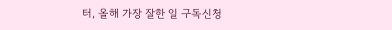터, 올해 가장 잘한 일 구독신청